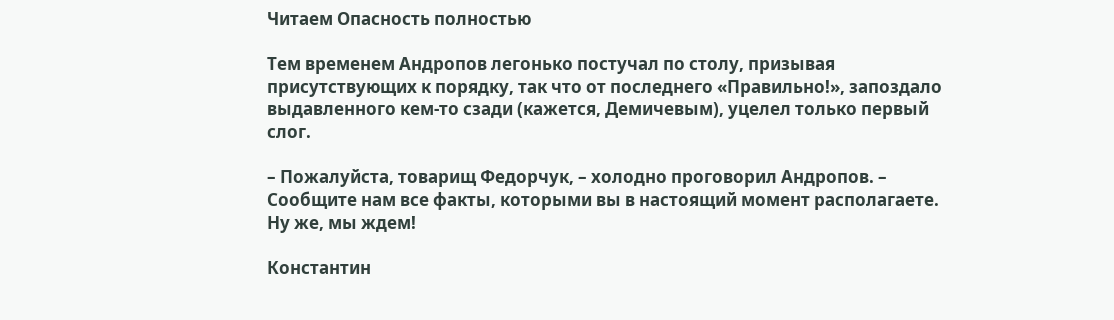Читаем Опасность полностью

Тем временем Андропов легонько постучал по столу, призывая присутствующих к порядку, так что от последнего «Правильно!», запоздало выдавленного кем-то сзади (кажется, Демичевым), уцелел только первый слог.

– Пожалуйста, товарищ Федорчук, – холодно проговорил Андропов. – Сообщите нам все факты, которыми вы в настоящий момент располагаете. Ну же, мы ждем!

Константин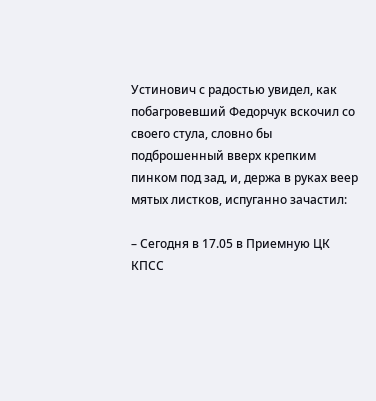Устинович с радостью увидел, как побагровевший Федорчук вскочил со своего стула, словно бы подброшенный вверх крепким пинком под зад, и, держа в руках веер мятых листков, испуганно зачастил:

– Сегодня в 17.05 в Приемную ЦК КПСС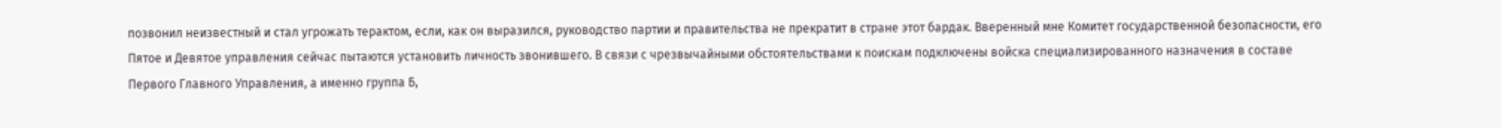позвонил неизвестный и стал угрожать терактом, если, как он выразился, руководство партии и правительства не прекратит в стране этот бардак. Вверенный мне Комитет государственной безопасности, его Пятое и Девятое управления сейчас пытаются установить личность звонившего. В связи с чрезвычайными обстоятельствами к поискам подключены войска специализированного назначения в составе Первого Главного Управления, а именно группа Б,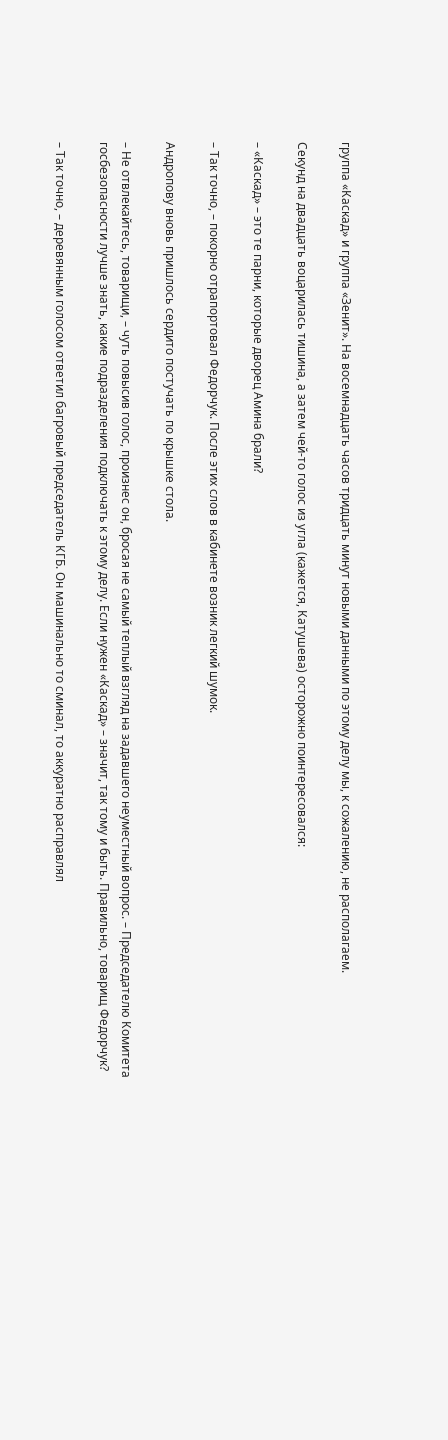группа «Каскад» и группа «Зенит». На восемнадцать часов тридцать минут новыми данными по этому делу мы, к сожалению, не располагаем.

Секунд на двадцать воцарилась тишина, а затем чей-то голос из угла (кажется, Катушева) осторожно поинтересовался:

– «Каскад» – это те парни, которые дворец Амина брали?

– Так точно, – покорно отрапортовал Федорчук. После этих слов в кабинете возник легкий шумок.

Андропову вновь пришлось сердито постучать по крышке стола.

– Не отвлекайтесь, товарищи, – чуть повысив голос, произнес он, бросая не самый теплый взгляд на задавшего неуместный вопрос. – Председателю Комитета госбезопасности лучше знать, какие подразделения подключать к этому делу. Если нужен «Каскад» – значит, так тому и быть. Правильно, товарищ Федорчук?

– Так точно, – деревянным голосом ответил багровый председатель КГБ. Он машинально то сминал, то аккуратно расправлял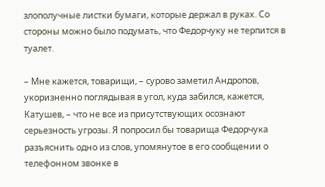злополучные листки бумаги, которые держал в руках. Со стороны можно было подумать, что Федорчуку не терпится в туалет.

– Мне кажется, товарищи, – сурово заметил Андропов, укоризненно поглядывая в угол, куда забился, кажется, Катушев, – что не все из присутствующих осознают серьезность угрозы. Я попросил бы товарища Федорчука разъяснить одно из слов, упомянутое в его сообщении о телефонном звонке в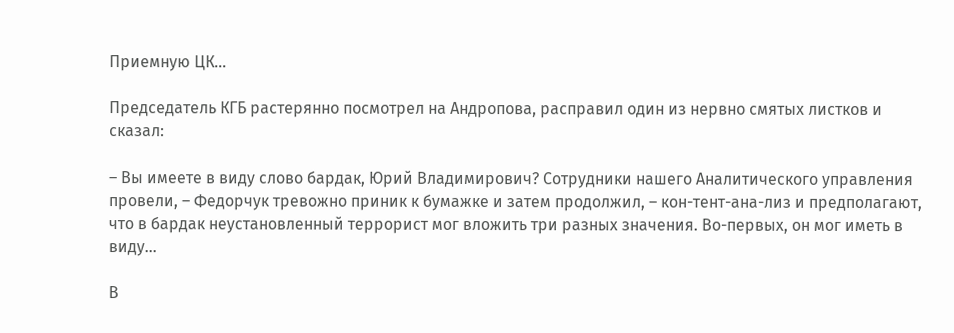Приемную ЦК…

Председатель КГБ растерянно посмотрел на Андропова, расправил один из нервно смятых листков и сказал:

– Вы имеете в виду слово бардак, Юрий Владимирович? Сотрудники нашего Аналитического управления провели, – Федорчук тревожно приник к бумажке и затем продолжил, – кон-тент-ана-лиз и предполагают, что в бардак неустановленный террорист мог вложить три разных значения. Во-первых, он мог иметь в виду…

В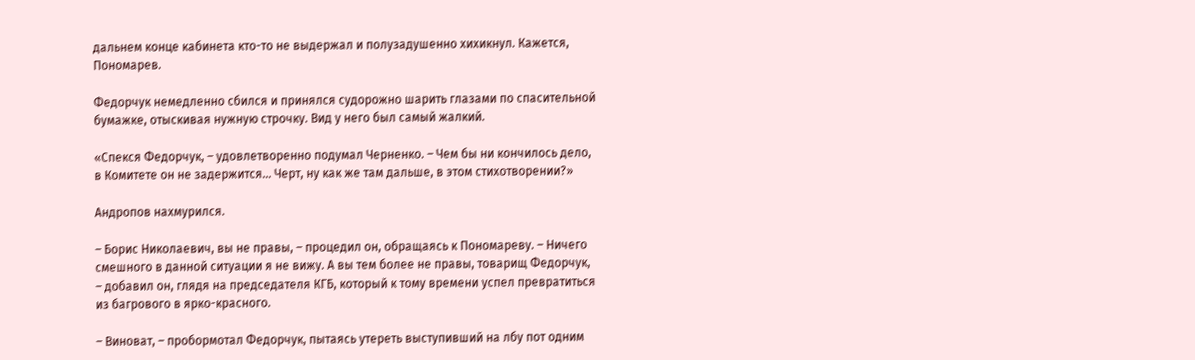дальнем конце кабинета кто-то не выдержал и полузадушенно хихикнул. Кажется, Пономарев.

Федорчук немедленно сбился и принялся судорожно шарить глазами по спасительной бумажке, отыскивая нужную строчку. Вид у него был самый жалкий.

«Спекся Федорчук, – удовлетворенно подумал Черненко. – Чем бы ни кончилось дело, в Комитете он не задержится… Черт, ну как же там дальше, в этом стихотворении?»

Андропов нахмурился.

– Борис Николаевич, вы не правы, – процедил он, обращаясь к Пономареву. – Ничего смешного в данной ситуации я не вижу. А вы тем более не правы, товарищ Федорчук, – добавил он, глядя на председателя КГБ, который к тому времени успел превратиться из багрового в ярко-красного.

– Виноват, – пробормотал Федорчук, пытаясь утереть выступивший на лбу пот одним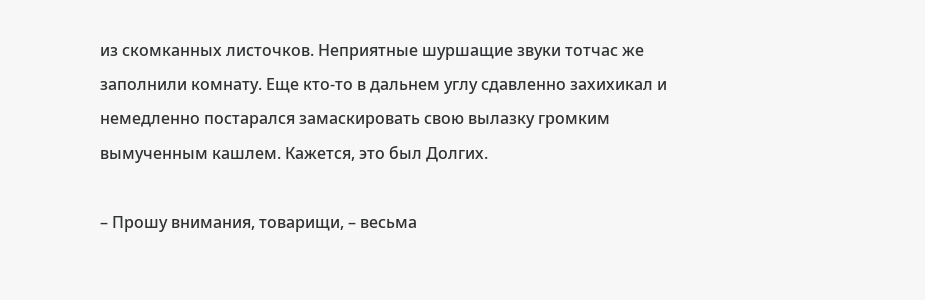из скомканных листочков. Неприятные шуршащие звуки тотчас же заполнили комнату. Еще кто-то в дальнем углу сдавленно захихикал и немедленно постарался замаскировать свою вылазку громким вымученным кашлем. Кажется, это был Долгих.

– Прошу внимания, товарищи, – весьма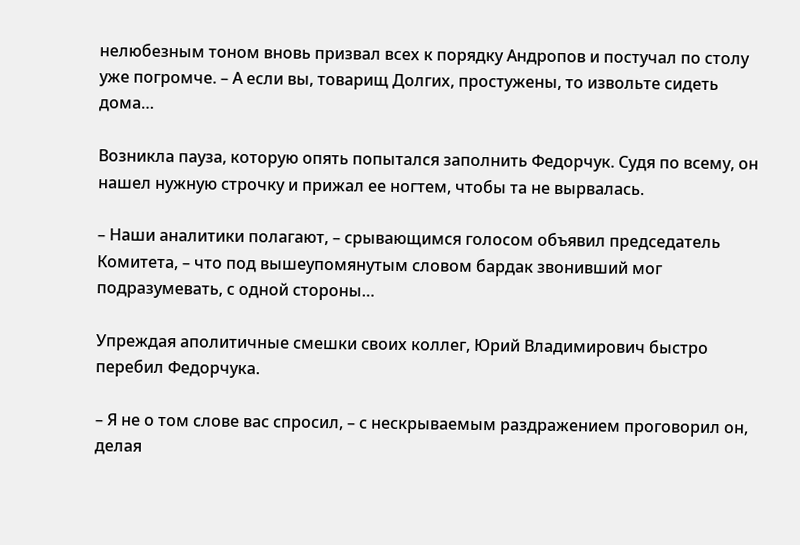нелюбезным тоном вновь призвал всех к порядку Андропов и постучал по столу уже погромче. – А если вы, товарищ Долгих, простужены, то извольте сидеть дома…

Возникла пауза, которую опять попытался заполнить Федорчук. Судя по всему, он нашел нужную строчку и прижал ее ногтем, чтобы та не вырвалась.

– Наши аналитики полагают, – срывающимся голосом объявил председатель Комитета, – что под вышеупомянутым словом бардак звонивший мог подразумевать, с одной стороны…

Упреждая аполитичные смешки своих коллег, Юрий Владимирович быстро перебил Федорчука.

– Я не о том слове вас спросил, – с нескрываемым раздражением проговорил он, делая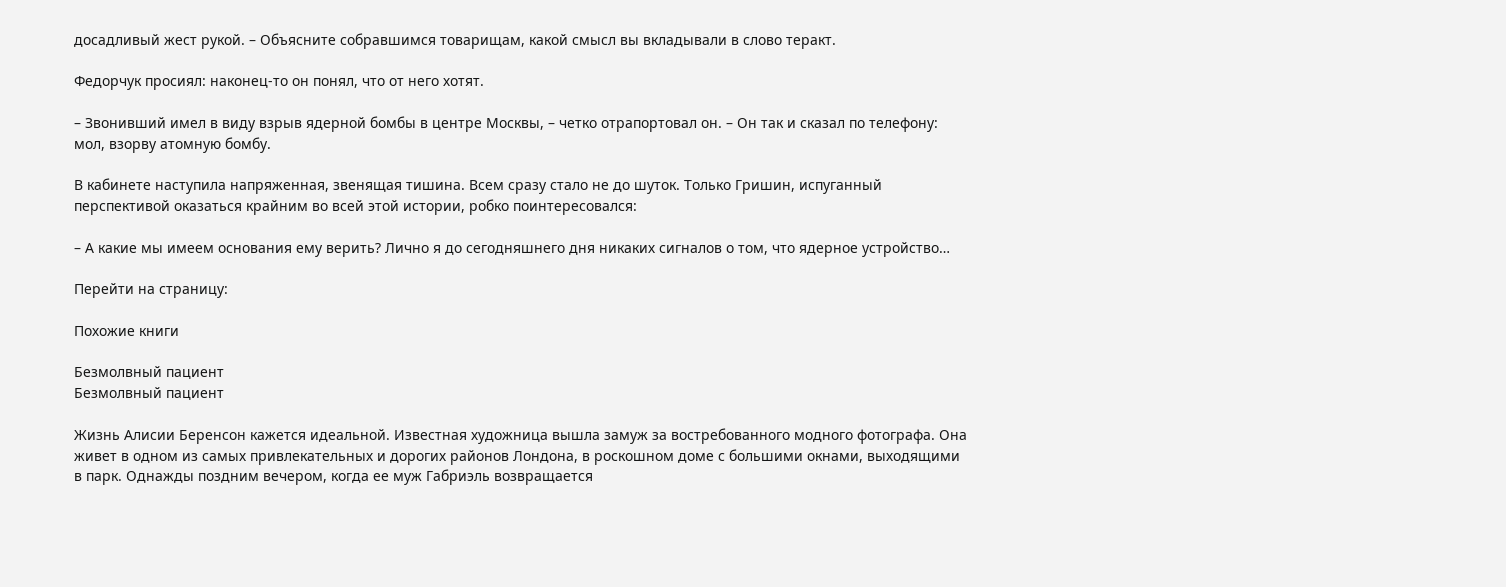досадливый жест рукой. – Объясните собравшимся товарищам, какой смысл вы вкладывали в слово теракт.

Федорчук просиял: наконец-то он понял, что от него хотят.

– Звонивший имел в виду взрыв ядерной бомбы в центре Москвы, – четко отрапортовал он. – Он так и сказал по телефону: мол, взорву атомную бомбу.

В кабинете наступила напряженная, звенящая тишина. Всем сразу стало не до шуток. Только Гришин, испуганный перспективой оказаться крайним во всей этой истории, робко поинтересовался:

– А какие мы имеем основания ему верить? Лично я до сегодняшнего дня никаких сигналов о том, что ядерное устройство…

Перейти на страницу:

Похожие книги

Безмолвный пациент
Безмолвный пациент

Жизнь Алисии Беренсон кажется идеальной. Известная художница вышла замуж за востребованного модного фотографа. Она живет в одном из самых привлекательных и дорогих районов Лондона, в роскошном доме с большими окнами, выходящими в парк. Однажды поздним вечером, когда ее муж Габриэль возвращается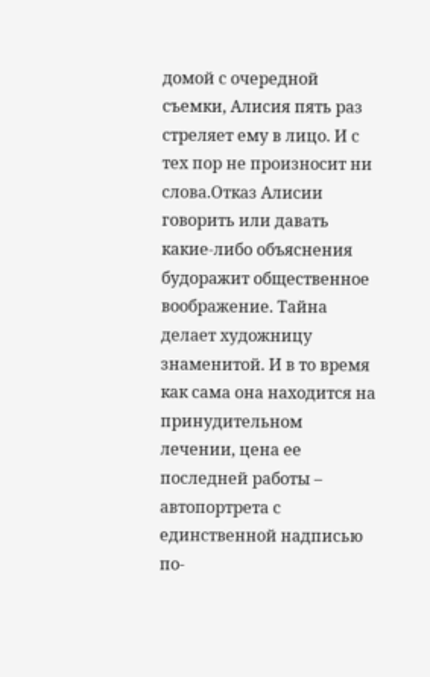домой с очередной съемки, Алисия пять раз стреляет ему в лицо. И с тех пор не произносит ни слова.Отказ Алисии говорить или давать какие-либо объяснения будоражит общественное воображение. Тайна делает художницу знаменитой. И в то время как сама она находится на принудительном лечении, цена ее последней работы – автопортрета с единственной надписью по-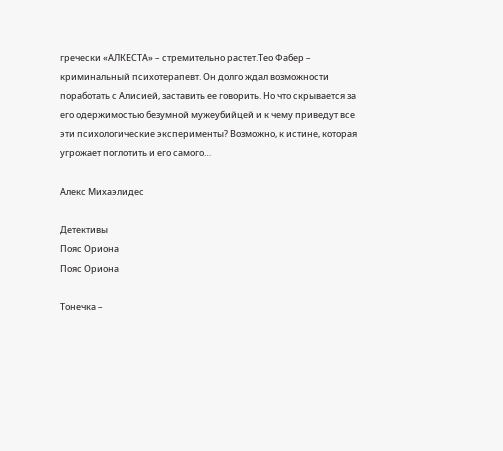гречески «АЛКЕСТА» – стремительно растет.Тео Фабер – криминальный психотерапевт. Он долго ждал возможности поработать с Алисией, заставить ее говорить. Но что скрывается за его одержимостью безумной мужеубийцей и к чему приведут все эти психологические эксперименты? Возможно, к истине, которая угрожает поглотить и его самого…

Алекс Михаэлидес

Детективы
Пояс Ориона
Пояс Ориона

Тонечка –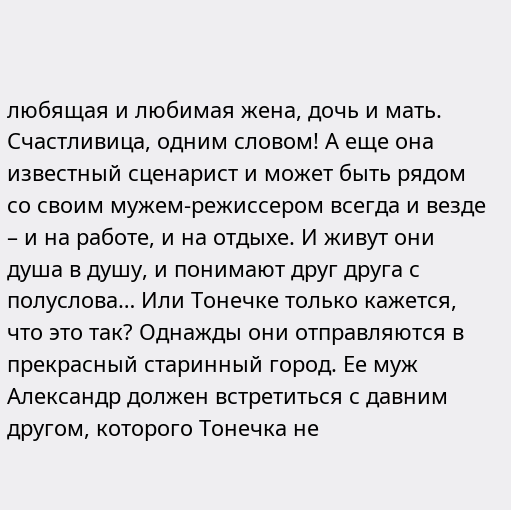любящая и любимая жена, дочь и мать. Счастливица, одним словом! А еще она известный сценарист и может быть рядом со своим мужем-режиссером всегда и везде – и на работе, и на отдыхе. И живут они душа в душу, и понимают друг друга с полуслова… Или Тонечке только кажется, что это так? Однажды они отправляются в прекрасный старинный город. Ее муж Александр должен встретиться с давним другом, которого Тонечка не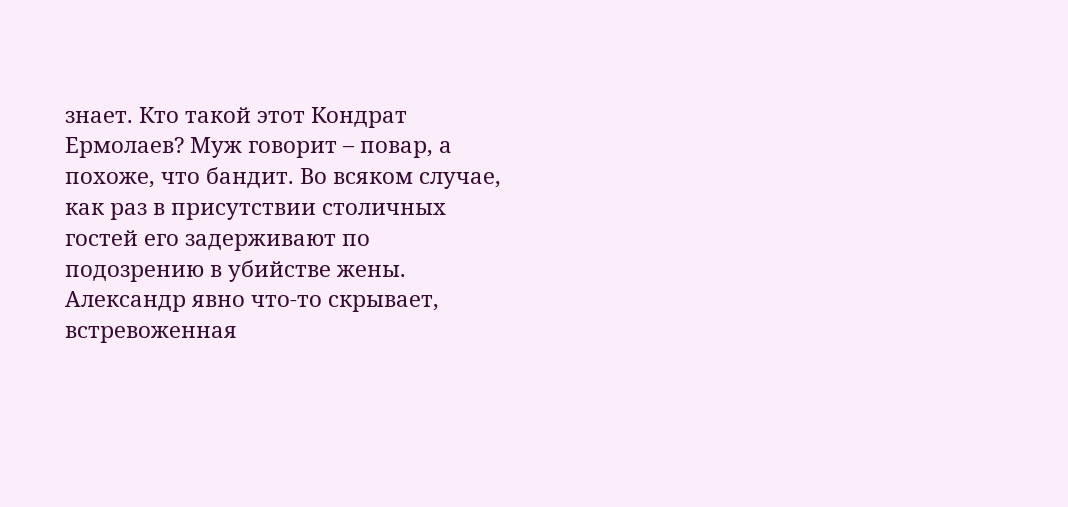знает. Кто такой этот Кондрат Ермолаев? Муж говорит – повар, а похоже, что бандит. Во всяком случае, как раз в присутствии столичных гостей его задерживают по подозрению в убийстве жены. Александр явно что-то скрывает, встревоженная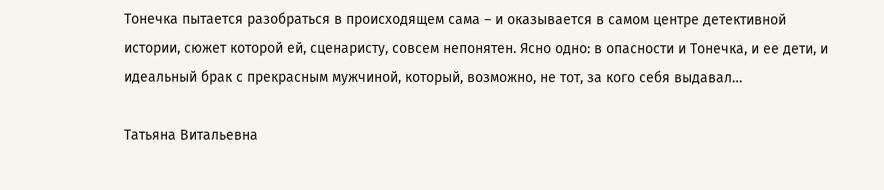Тонечка пытается разобраться в происходящем сама – и оказывается в самом центре детективной истории, сюжет которой ей, сценаристу, совсем непонятен. Ясно одно: в опасности и Тонечка, и ее дети, и идеальный брак с прекрасным мужчиной, который, возможно, не тот, за кого себя выдавал…

Татьяна Витальевна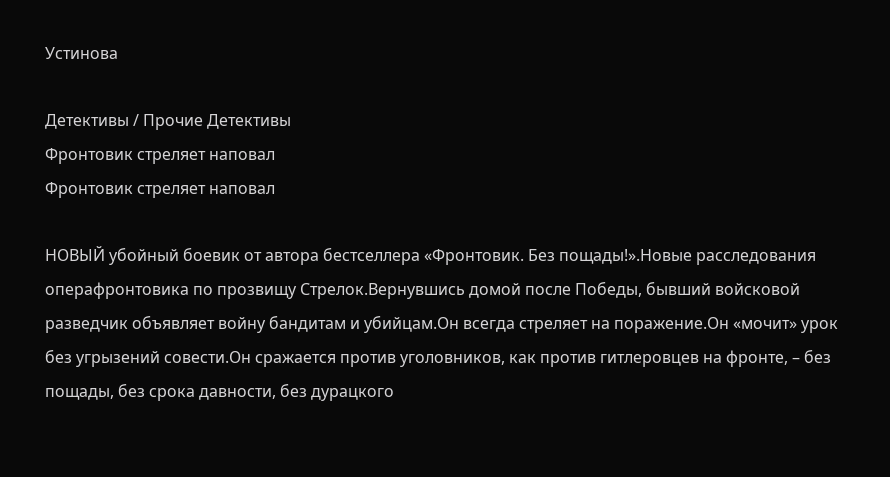Устинова

Детективы / Прочие Детективы
Фронтовик стреляет наповал
Фронтовик стреляет наповал

НОВЫЙ убойный боевик от автора бестселлера «Фронтовик. Без пощады!».Новые расследования операфронтовика по прозвищу Стрелок.Вернувшись домой после Победы, бывший войсковой разведчик объявляет войну бандитам и убийцам.Он всегда стреляет на поражение.Он «мочит» урок без угрызений совести.Он сражается против уголовников, как против гитлеровцев на фронте, – без пощады, без срока давности, без дурацкого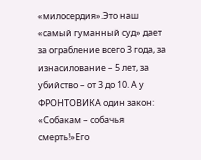«милосердия».Это наш «самый гуманный суд» дает за ограбление всего 3 года, за изнасилование – 5 лет, за убийство – от 3 до 10. А у ФРОНТОВИКА один закон: «Собакам – собачья смерть!»Его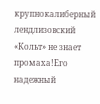крупнокалиберный лендлизовский «Кольт» не знает промаха!Его надежный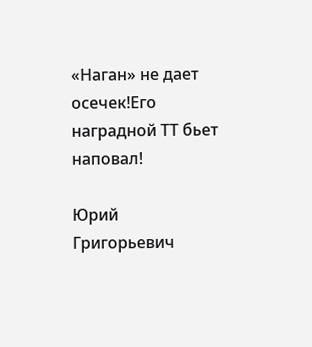«Наган» не дает осечек!Его наградной ТТ бьет наповал!

Юрий Григорьевич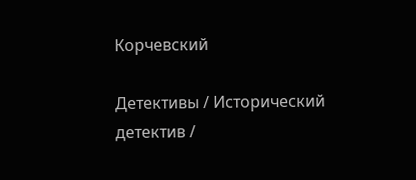Корчевский

Детективы / Исторический детектив /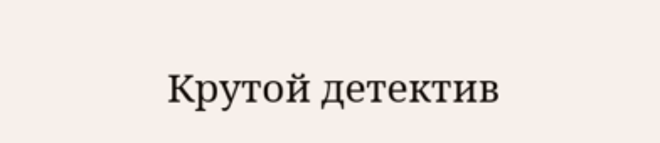Крутой детектив